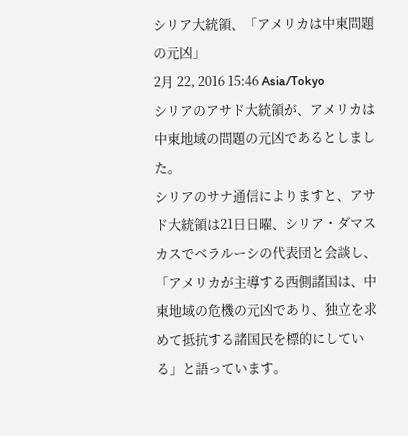シリア大統領、「アメリカは中東問題の元凶」
2月 22, 2016 15:46 Asia/Tokyo
シリアのアサド大統領が、アメリカは中東地域の問題の元凶であるとしました。
シリアのサナ通信によりますと、アサド大統領は21日日曜、シリア・ダマスカスでベラルーシの代表団と会談し、「アメリカが主導する西側諸国は、中東地域の危機の元凶であり、独立を求めて抵抗する諸国民を標的にしている」と語っています。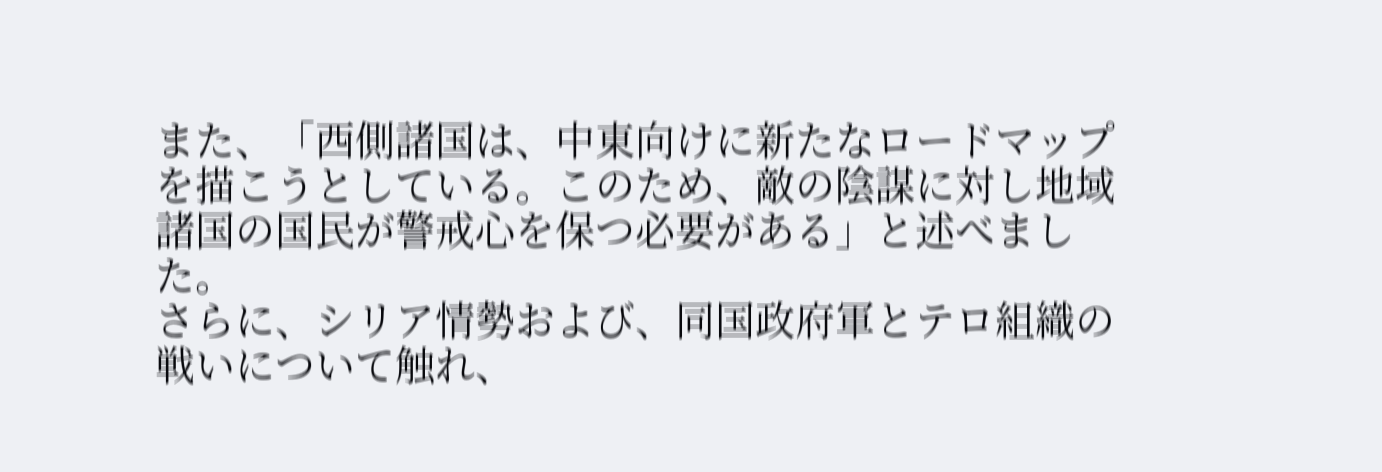また、「西側諸国は、中東向けに新たなロードマップを描こうとしている。このため、敵の陰謀に対し地域諸国の国民が警戒心を保つ必要がある」と述べました。
さらに、シリア情勢および、同国政府軍とテロ組織の戦いについて触れ、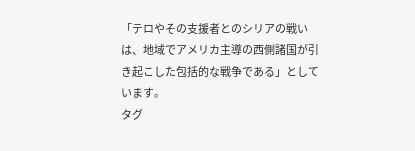「テロやその支援者とのシリアの戦いは、地域でアメリカ主導の西側諸国が引き起こした包括的な戦争である」としています。
タグ